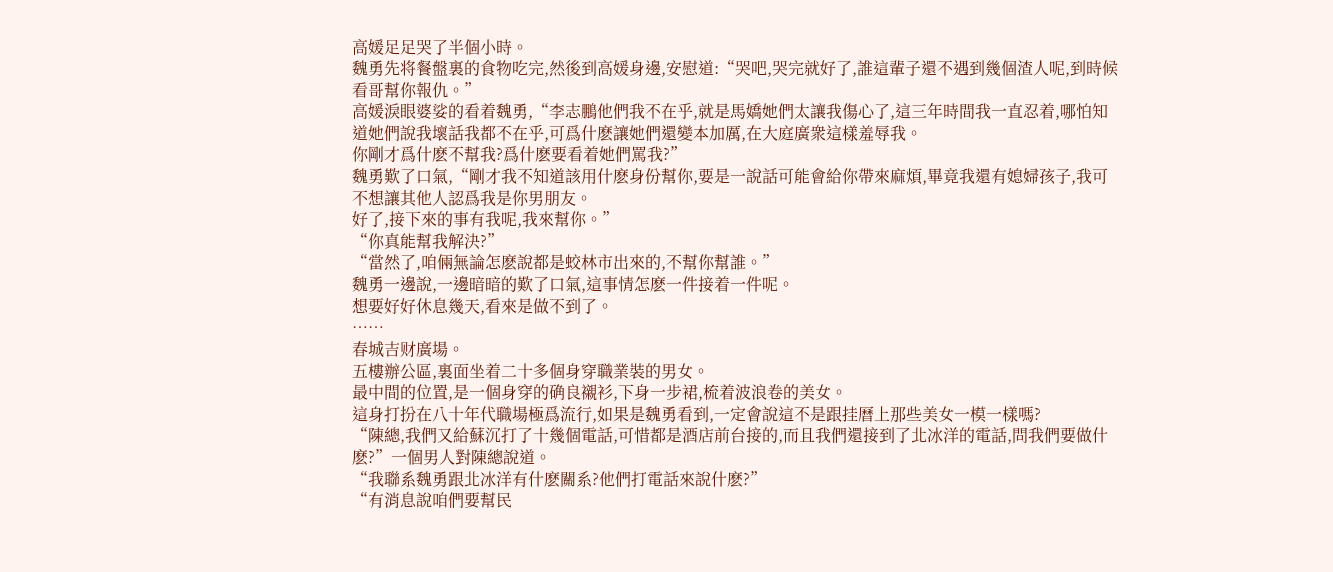高媛足足哭了半個小時。
魏勇先将餐盤裏的食物吃完,然後到高媛身邊,安慰道:“哭吧,哭完就好了,誰這輩子還不遇到幾個渣人呢,到時候看哥幫你報仇。”
高媛淚眼婆娑的看着魏勇,“李志鵬他們我不在乎,就是馬嬌她們太讓我傷心了,這三年時間我一直忍着,哪怕知道她們說我壞話我都不在乎,可爲什麽讓她們還變本加厲,在大庭廣衆這樣羞辱我。
你剛才爲什麽不幫我?爲什麽要看着她們罵我?”
魏勇歎了口氣,“剛才我不知道該用什麽身份幫你,要是一說話可能會給你帶來麻煩,畢竟我還有媳婦孩子,我可不想讓其他人認爲我是你男朋友。
好了,接下來的事有我呢,我來幫你。”
“你真能幫我解決?”
“當然了,咱倆無論怎麽說都是蛟林市出來的,不幫你幫誰。”
魏勇一邊說,一邊暗暗的歎了口氣,這事情怎麽一件接着一件呢。
想要好好休息幾天,看來是做不到了。
……
春城吉财廣場。
五樓辦公區,裏面坐着二十多個身穿職業裝的男女。
最中間的位置,是一個身穿的确良襯衫,下身一步裙,梳着波浪卷的美女。
這身打扮在八十年代職場極爲流行,如果是魏勇看到,一定會說這不是跟挂曆上那些美女一模一樣嗎?
“陳總,我們又給蘇沉打了十幾個電話,可惜都是酒店前台接的,而且我們還接到了北冰洋的電話,問我們要做什麽?”一個男人對陳總說道。
“我聯系魏勇跟北冰洋有什麽關系?他們打電話來說什麽?”
“有消息說咱們要幫民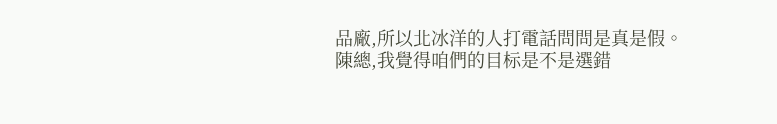品廠,所以北冰洋的人打電話問問是真是假。
陳總,我覺得咱們的目标是不是選錯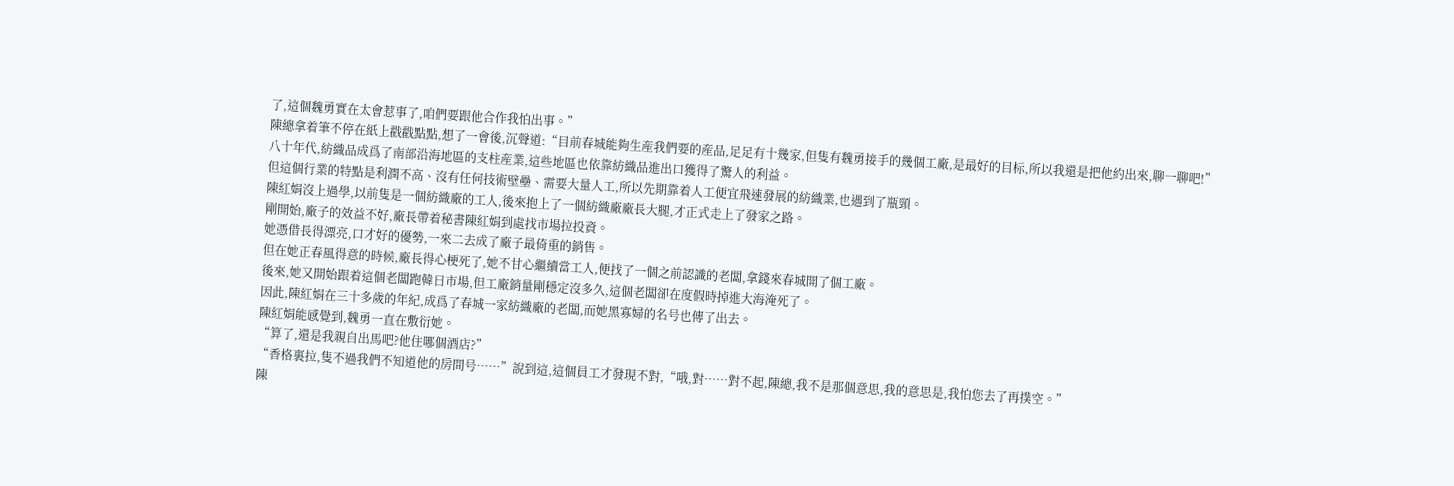了,這個魏勇實在太會惹事了,咱們要跟他合作我怕出事。”
陳總拿着筆不停在紙上戳戳點點,想了一會後,沉聲道:“目前春城能夠生産我們要的産品,足足有十幾家,但隻有魏勇接手的幾個工廠,是最好的目标,所以我還是把他約出來,聊一聊吧!”
八十年代,紡織品成爲了南部沿海地區的支柱産業,這些地區也依靠紡織品進出口獲得了驚人的利益。
但這個行業的特點是利潤不高、沒有任何技術壁壘、需要大量人工,所以先期靠着人工便宜飛速發展的紡織業,也遇到了瓶頸。
陳紅娟沒上過學,以前隻是一個紡織廠的工人,後來抱上了一個紡織廠廠長大腿,才正式走上了發家之路。
剛開始,廠子的效益不好,廠長帶着秘書陳紅娟到處找市場拉投資。
她憑借長得漂亮,口才好的優勢,一來二去成了廠子最倚重的銷售。
但在她正春風得意的時候,廠長得心梗死了,她不甘心繼續當工人,便找了一個之前認識的老闆,拿錢來春城開了個工廠。
後來,她又開始跟着這個老闆跑韓日市場,但工廠銷量剛穩定沒多久,這個老闆卻在度假時掉進大海淹死了。
因此,陳紅娟在三十多歲的年紀,成爲了春城一家紡織廠的老闆,而她黑寡婦的名号也傳了出去。
陳紅娟能感覺到,魏勇一直在敷衍她。
“算了,還是我親自出馬吧?他住哪個酒店?”
“香格裏拉,隻不過我們不知道他的房間号……”說到這,這個員工才發現不對,“哦,對……對不起,陳總,我不是那個意思,我的意思是,我怕您去了再撲空。”
陳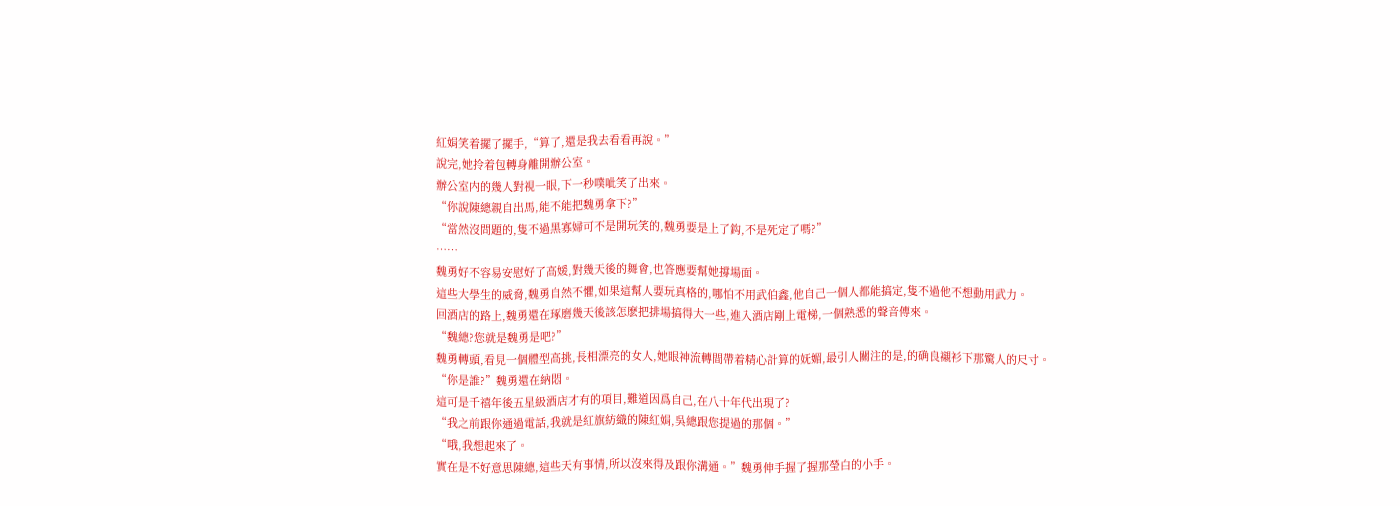紅娟笑着擺了擺手,“算了,還是我去看看再說。”
說完,她拎着包轉身離開辦公室。
辦公室内的幾人對視一眼,下一秒噗呲笑了出來。
“你說陳總親自出馬,能不能把魏勇拿下?”
“當然沒問題的,隻不過黑寡婦可不是開玩笑的,魏勇要是上了鈎,不是死定了嗎?”
……
魏勇好不容易安慰好了高媛,對幾天後的舞會,也答應要幫她撐場面。
這些大學生的威脅,魏勇自然不懼,如果這幫人要玩真格的,哪怕不用武伯鑫,他自己一個人都能搞定,隻不過他不想動用武力。
回酒店的路上,魏勇還在琢磨幾天後該怎麽把排場搞得大一些,進入酒店剛上電梯,一個熟悉的聲音傳來。
“魏總?您就是魏勇是吧?”
魏勇轉頭,看見一個體型高挑,長相漂亮的女人,她眼神流轉間帶着精心計算的妩媚,最引人關注的是,的确良襯衫下那驚人的尺寸。
“你是誰?”魏勇還在納悶。
這可是千禧年後五星級酒店才有的項目,難道因爲自己,在八十年代出現了?
“我之前跟你通過電話,我就是紅旗紡織的陳紅娟,吳總跟您提過的那個。”
“哦,我想起來了。
實在是不好意思陳總,這些天有事情,所以沒來得及跟你溝通。”魏勇伸手握了握那瑩白的小手。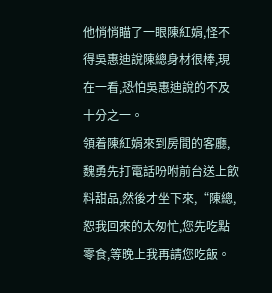他悄悄瞄了一眼陳紅娟,怪不得吳惠迪說陳總身材很棒,現在一看,恐怕吳惠迪說的不及十分之一。
領着陳紅娟來到房間的客廳,魏勇先打電話吩咐前台送上飲料甜品,然後才坐下來,“陳總,恕我回來的太匆忙,您先吃點零食,等晚上我再請您吃飯。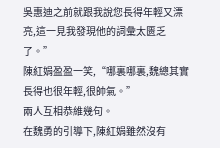吳惠迪之前就跟我說您長得年輕又漂亮,這一見我發現他的詞彙太匮乏了。”
陳紅娟盈盈一笑,“哪裏哪裏,魏總其實長得也很年輕,很帥氣。”
兩人互相恭維幾句。
在魏勇的引導下,陳紅娟雖然沒有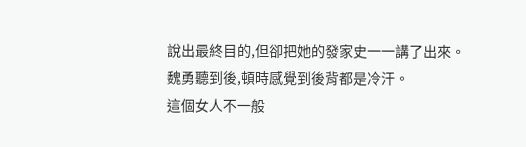說出最終目的,但卻把她的發家史一一講了出來。
魏勇聽到後,頓時感覺到後背都是冷汗。
這個女人不一般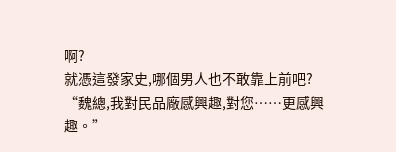啊?
就憑這發家史,哪個男人也不敢靠上前吧?
“魏總,我對民品廠感興趣,對您……更感興趣。”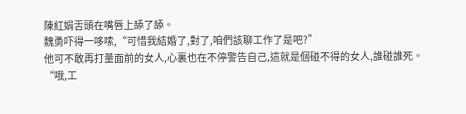陳紅娟舌頭在嘴唇上舔了舔。
魏勇吓得一哆嗦,“可惜我結婚了,對了,咱們該聊工作了是吧?”
他可不敢再打量面前的女人,心裏也在不停警告自己,這就是個碰不得的女人,誰碰誰死。
“哦,工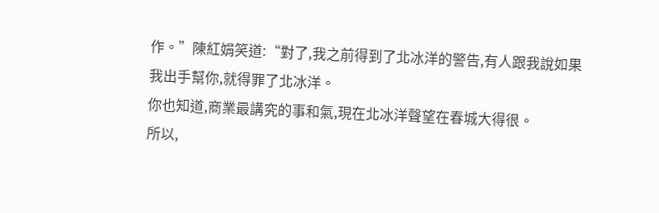作。”陳紅娟笑道:“對了,我之前得到了北冰洋的警告,有人跟我說如果我出手幫你,就得罪了北冰洋。
你也知道,商業最講究的事和氣,現在北冰洋聲望在春城大得很。
所以,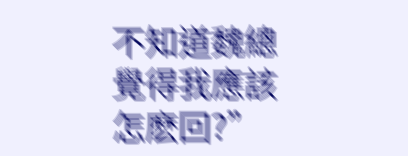不知道魏總覺得我應該怎麽回?”